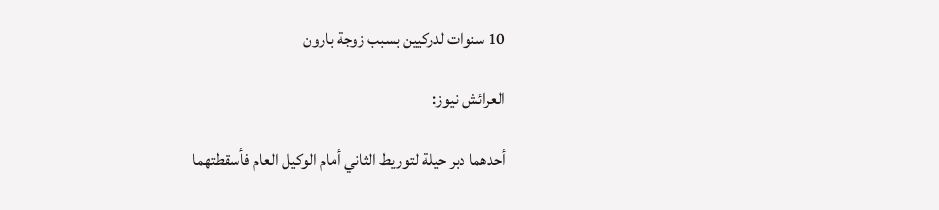10 سنوات لدركيين بسبب زوجة بارون

العرائش نيوز:

أحدهما دبر حيلة لتوريط الثاني أمام الوكيل العام فأسقطتهما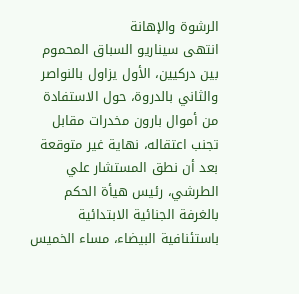الرشوة والإهانة
انتهى سيناريو السباق المحموم بين دركيين، الأول يزاول بالنواصر والثاني بالدروة، حول الاستفادة من أموال بارون مخدرات مقابل تجنب اعتقاله، نهاية غير متوقعة بعد أن نطق المستشار علي الطرشي، رئيس هيأة الحكم بالغرفة الجنائية الابتدائية باستئنافية البيضاء، مساء الخميس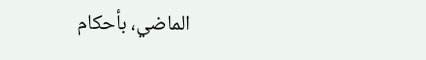الماضي، بأحكام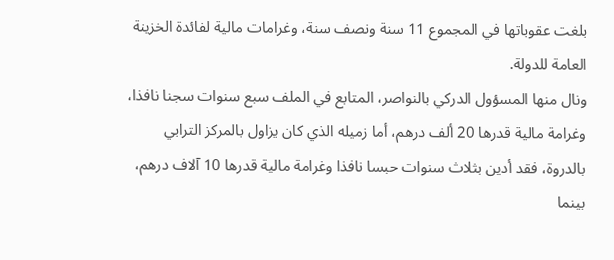بلغت عقوباتها في المجموع 11 سنة ونصف سنة، وغرامات مالية لفائدة الخزينة العامة للدولة.
ونال منها المسؤول الدركي بالنواصر، المتابع في الملف سبع سنوات سجنا نافذا، وغرامة مالية قدرها 20 ألف درهم، أما زميله الذي كان يزاول بالمركز الترابي بالدروة، فقد أدين بثلاث سنوات حبسا نافذا وغرامة مالية قدرها 10 آلاف درهم، بينما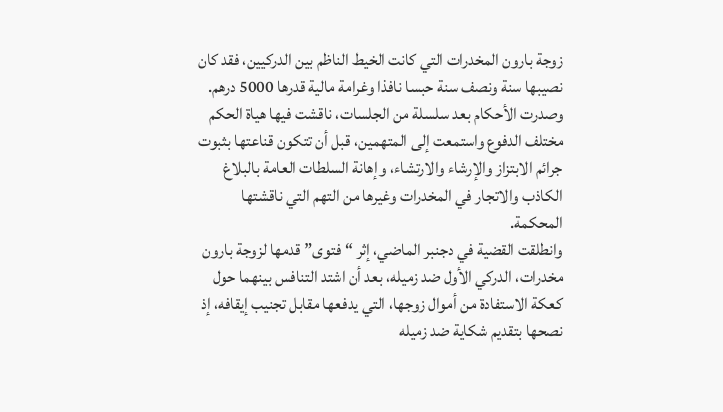زوجة بارون المخدرات التي كانت الخيط الناظم بين الدركيين، فقد كان نصيبها سنة ونصف سنة حبسا نافذا وغرامة مالية قدرها 5000 درهم.
وصدرت الأحكام بعد سلسلة من الجلسات، ناقشت فيها هياة الحكم مختلف الدفوع واستمعت إلى المتهمين، قبل أن تتكون قناعتها بثبوت جرائم الابتزاز والإرشاء والارتشاء، وإهانة السلطات العامة بالبلاغ الكاذب والاتجار في المخدرات وغيرها من التهم التي ناقشتها المحكمة.
وانطلقت القضية في دجنبر الماضي، إثر “فتوى” قدمها لزوجة بارون مخدرات، الدركي الأول ضد زميله، بعد أن اشتد التنافس بينهما حول كعكة الاستفادة من أموال زوجها، التي يدفعها مقابل تجنيب إيقافه، إذ نصحها بتقديم شكاية ضد زميله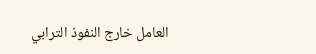العامل خارج النفوذ الترابي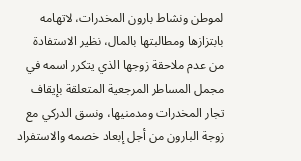لموطن ونشاط بارون المخدرات، لاتهامه بابتزازها ومطالبتها بالمال، نظير الاستفادة من عدم ملاحقة زوجها الذي يتكرر اسمه في مجمل المساطر المرجعية المتعلقة بإيقاف تجار المخدرات ومدمنيها، ونسق الدركي مع زوجة البارون من أجل إبعاد خصمه والاستفراد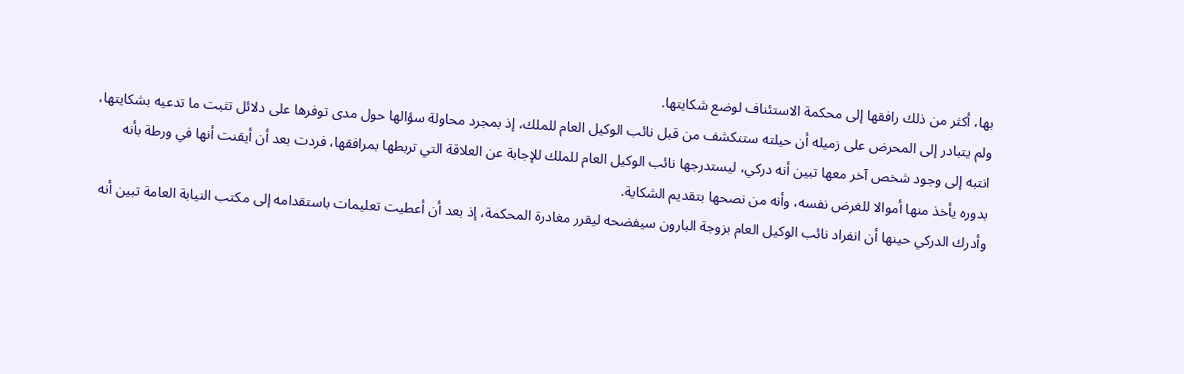بها، أكثر من ذلك رافقها إلى محكمة الاستئناف لوضع شكايتها.
ولم يتبادر إلى المحرض على زميله أن حيلته ستنكشف من قبل نائب الوكيل العام للملك، إذ بمجرد محاولة سؤالها حول مدى توفرها على دلائل تثبت ما تدعيه بشكايتها، انتبه إلى وجود شخص آخر معها تبين أنه دركي، ليستدرجها نائب الوكيل العام للملك للإجابة عن العلاقة التي تربطها بمرافقها، فردت بعد أن أيقنت أنها في ورطة بأنه بدوره يأخذ منها أموالا للغرض نفسه، وأنه من نصحها بتقديم الشكاية.
وأدرك الدركي حينها أن انفراد نائب الوكيل العام بزوجة البارون سيفضحه ليقرر مغادرة المحكمة، إذ بعد أن أعطيت تعليمات باستقدامه إلى مكتب النيابة العامة تبين أنه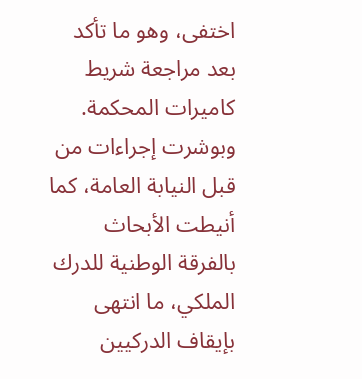اختفى، وهو ما تأكد بعد مراجعة شريط كاميرات المحكمة.
وبوشرت إجراءات من قبل النيابة العامة، كما أنيطت الأبحاث بالفرقة الوطنية للدرك الملكي، ما انتهى بإيقاف الدركيين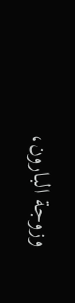وزوجة البارون،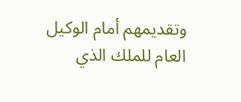وتقديمهم أمام الوكيل العام للملك الذي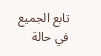تابع الجميع في حالة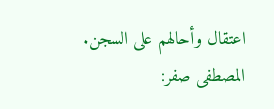اعتقال وأحالهم على السجن.
المصطفى صفر: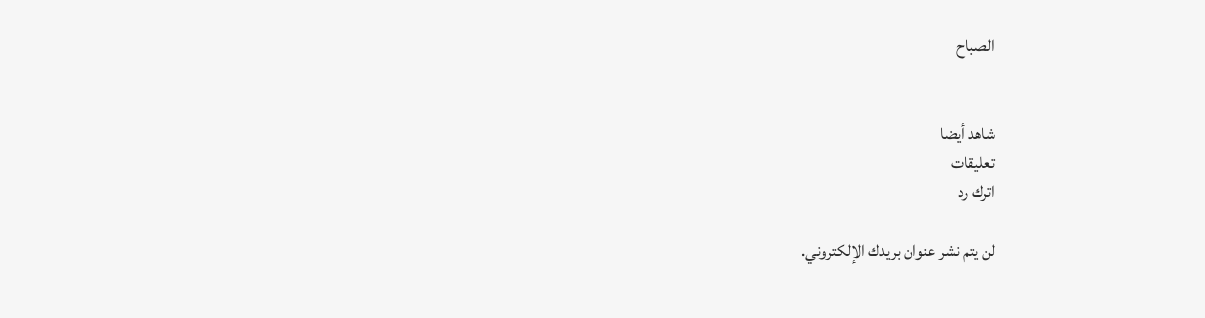الصباح


شاهد أيضا
تعليقات
اترك رد

لن يتم نشر عنوان بريدك الإلكتروني.